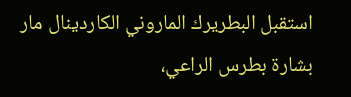استقبل البطريرك الماروني الكاردينال مار بشارة بطرس الراعي،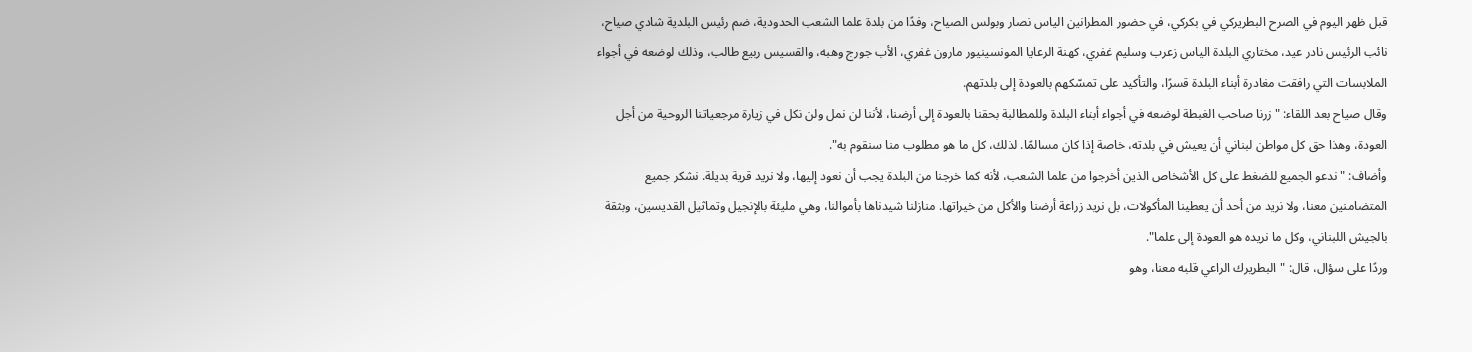قبل ظهر اليوم في الصرح البطريركي في بكركي، في حضور المطرانين الياس نصار وبولس الصياح، وفدًا من بلدة علما الشعب الحدودية، ضم رئيس البلدية شادي صياح، نائب الرئيس نادر عيد، مختاري البلدة الياس زعرب وسليم غفري، كهنة الرعايا المونسينيور مارون غفري، الأب جورج وهبه، والقسيس ربيع طالب، وذلك لوضعه في أجواء الملابسات التي رافقت مغادرة أبناء البلدة قسرًا، والتأكيد على تمسّكهم بالعودة إلى بلدتهم.
وقال صياح بعد اللقاء: "زرنا صاحب الغبطة لوضعه في أجواء أبناء البلدة وللمطالبة بحقنا بالعودة إلى أرضنا، لأننا لن نمل ولن نكل في زيارة مرجعياتنا الروحية من أجل العودة، وهذا حق كل مواطن لبناني أن يعيش في بلدته، خاصة إذا كان مسالمًا. لذلك، كل ما هو مطلوب منا سنقوم به".
وأضاف: "ندعو الجميع للضغط على كل الأشخاص الذين أخرجوا من علما الشعب، لأنه كما خرجنا من البلدة يجب أن نعود إليها، ولا نريد قرية بديلة. نشكر جميع المتضامنين معنا، ولا نريد من أحد أن يعطينا المأكولات، بل نريد زراعة أرضنا والأكل من خيراتها. منازلنا شيدناها بأموالنا، وهي مليئة بالإنجيل وتماثيل القديسين، وبثقة بالجيش اللبناني، وكل ما نريده هو العودة إلى علما".
وردًا على سؤال، قال: "البطريرك الراعي قلبه معنا، وهو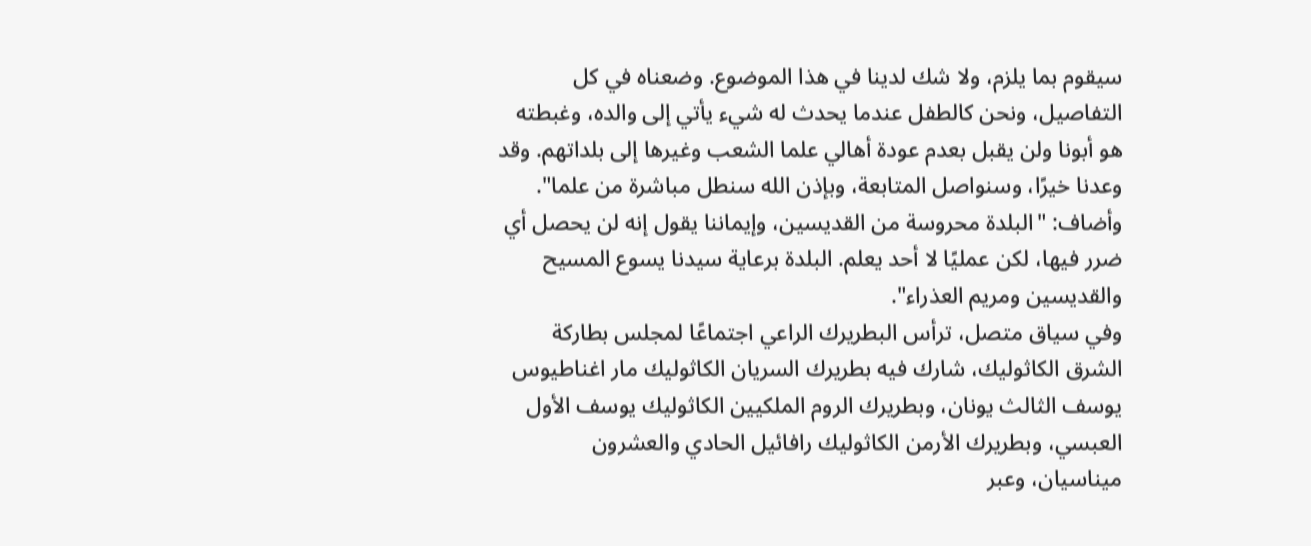سيقوم بما يلزم، ولا شك لدينا في هذا الموضوع. وضعناه في كل التفاصيل، ونحن كالطفل عندما يحدث له شيء يأتي إلى والده، وغبطته هو أبونا ولن يقبل بعدم عودة أهالي علما الشعب وغيرها إلى بلداتهم. وقد وعدنا خيرًا، وسنواصل المتابعة، وبإذن الله سنطل مباشرة من علما".
وأضاف: "البلدة محروسة من القديسين، وإيماننا يقول إنه لن يحصل أي ضرر فيها، لكن عمليًا لا أحد يعلم. البلدة برعاية سيدنا يسوع المسيح والقديسين ومريم العذراء".
وفي سياق متصل، ترأس البطريرك الراعي اجتماعًا لمجلس بطاركة الشرق الكاثوليك، شارك فيه بطريرك السريان الكاثوليك مار اغناطيوس يوسف الثالث يونان، وبطريرك الروم الملكيين الكاثوليك يوسف الأول العبسي، وبطريرك الأرمن الكاثوليك رافائيل الحادي والعشرون ميناسيان، وعبر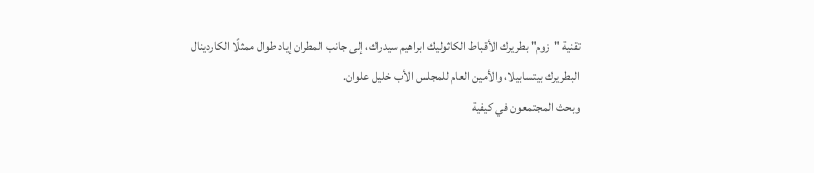تقنية "زوم" بطريرك الأقباط الكاثوليك ابراهيم سيدراك، إلى جانب المطران إياد طوال ممثلًا الكاردينال البطريرك بيتسابيلا، والأمين العام للمجلس الأب خليل علوان.
وبحث المجتمعون في كيفية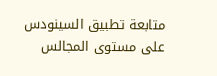متابعة تطبيق السينودس على مستوى المجالس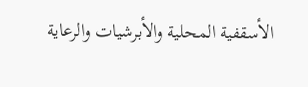الأسقفية المحلية والأبرشيات والرعاية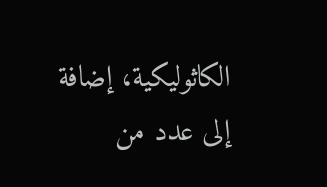الكاثوليكية، إضافة إلى عدد من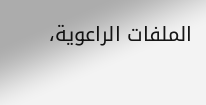الملفات الراعوية،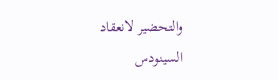والتحضير لانعقاد السينودس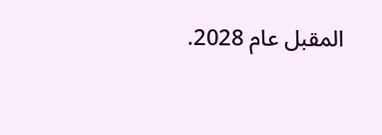المقبل عام 2028.